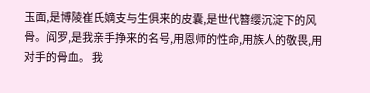玉面,是博陵崔氏嫡支与生俱来的皮囊,是世代簪缨沉淀下的风骨。阎罗,是我亲手挣来的名号,用恩师的性命,用族人的敬畏,用对手的骨血。 我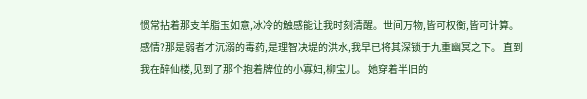惯常拈着那支羊脂玉如意,冰冷的触感能让我时刻清醒。世间万物,皆可权衡,皆可计算。感情?那是弱者才沉溺的毒药,是理智决堤的洪水,我早已将其深锁于九重幽冥之下。 直到我在醉仙楼,见到了那个抱着牌位的小寡妇,柳宝儿。 她穿着半旧的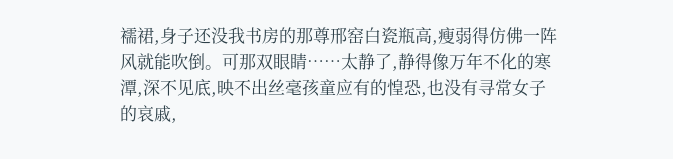襦裙,身子还没我书房的那尊邢窑白瓷瓶高,瘦弱得仿佛一阵风就能吹倒。可那双眼睛……太静了,静得像万年不化的寒潭,深不见底,映不出丝毫孩童应有的惶恐,也没有寻常女子的哀戚,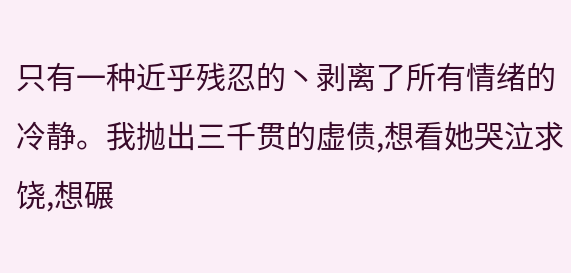只有一种近乎残忍的丶剥离了所有情绪的冷静。我抛出三千贯的虚债,想看她哭泣求饶,想碾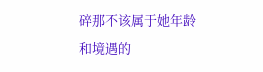碎那不该属于她年龄和境遇的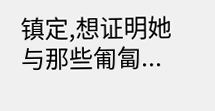镇定,想证明她与那些匍匐...